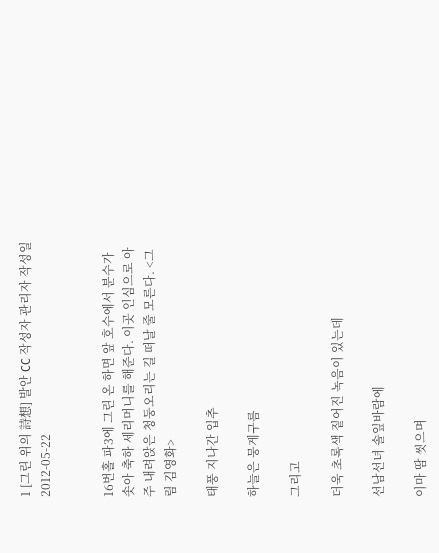1 [그린 위의 詩想] 발안 CC 작성자 관리자 작성일 2012-05-22


16번홀 파3에 그린 온 하면 앞 호수에서 분수가 솟아 축하 세리머니를 해준다. 이곳 인심으로 아주 내려앉은 청둥오리는 길 떠날 줄 모른다. <그림 김영화>

태풍 지나간 입추

하늘은 뭉게구름

그리고

더욱 초록색 짙어진 녹음이 있는데

선남선녀 솔잎바람에

이마 땀 씻으며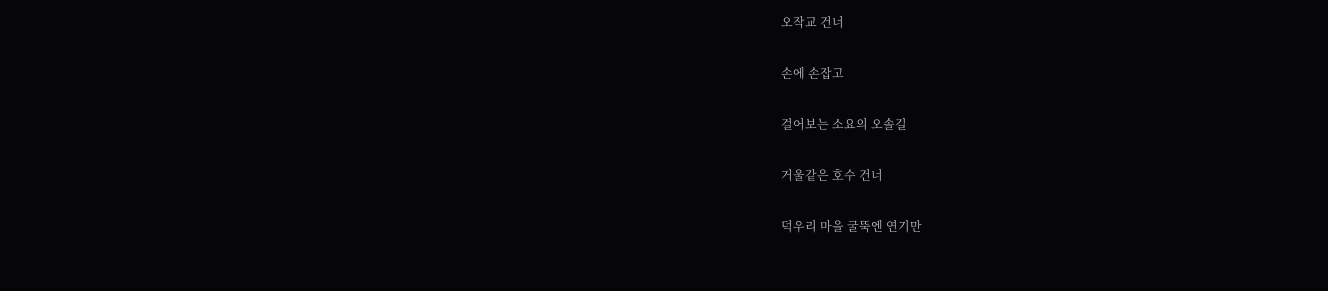오작교 건너

손에 손잡고

걸어보는 소요의 오솔길

거울같은 호수 건너

덕우리 마을 굴뚝엔 연기만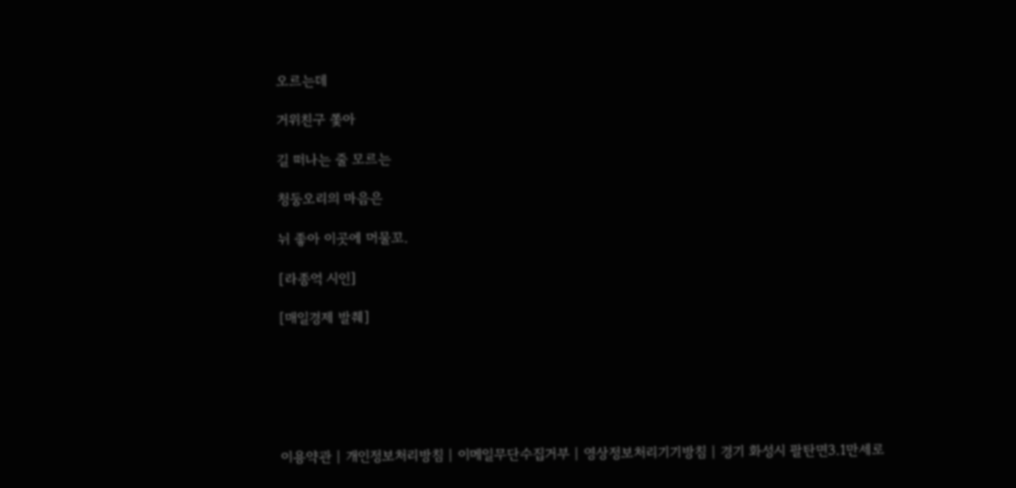오르는데

거위친구 쫓아

길 떠나는 줄 모르는

청둥오리의 마음은

뉘 좋아 이곳에 머물꼬.

[라종억 시인]

[매일경제 발췌]






이용약관 | 개인정보처리방침 | 이메일무단수집거부 | 영상정보처리기기방침 | 경기 화성시 팔탄면3.1만세로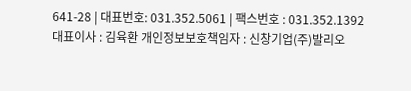641-28 | 대표번호: 031.352.5061 | 팩스번호 : 031.352.1392
대표이사 : 김육환 개인정보보호책임자 : 신창기업(주)발리오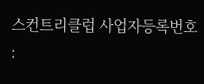스컨트리클럽 사업자등록번호 :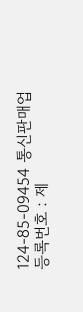124-85-09454 통신판매업 등록번호 : 제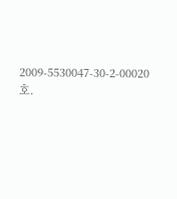2009-5530047-30-2-00020호.